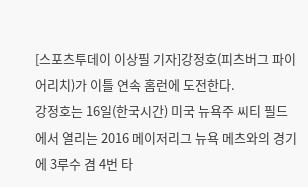[스포츠투데이 이상필 기자]강정호(피츠버그 파이어리치)가 이틀 연속 홈런에 도전한다.
강정호는 16일(한국시간) 미국 뉴욕주 씨티 필드에서 열리는 2016 메이저리그 뉴욕 메츠와의 경기에 3루수 겸 4번 타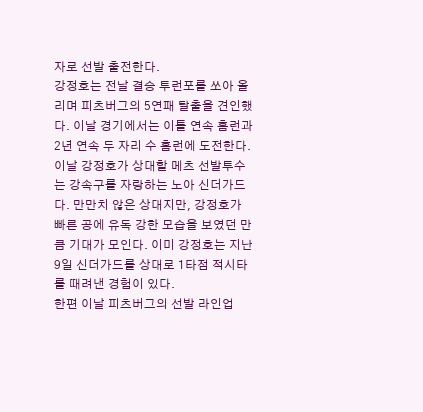자로 선발 출전한다.
강정호는 전날 결승 투런포를 쏘아 올리며 피츠버그의 5연패 탈출을 견인했다. 이날 경기에서는 이틀 연속 홈런과 2년 연속 두 자리 수 홈런에 도전한다.
이날 강정호가 상대할 메츠 선발투수는 강속구를 자랑하는 노아 신더가드다. 만만치 않은 상대지만, 강정호가 빠른 공에 유독 강한 모습을 보였던 만큼 기대가 모인다. 이미 강정호는 지난 9일 신더가드를 상대로 1타점 적시타를 때려낸 경험이 있다.
한편 이날 피츠버그의 선발 라인업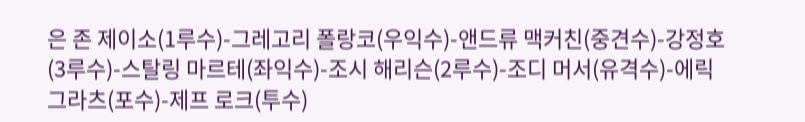은 존 제이소(1루수)-그레고리 폴랑코(우익수)-앤드류 맥커친(중견수)-강정호(3루수)-스탈링 마르테(좌익수)-조시 해리슨(2루수)-조디 머서(유격수)-에릭 그라츠(포수)-제프 로크(투수)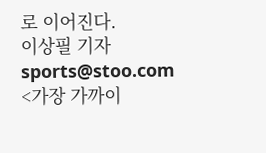로 이어진다.
이상필 기자 sports@stoo.com
<가장 가까이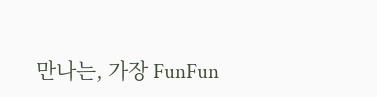만나는, 가장 FunFun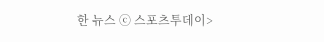한 뉴스 ⓒ 스포츠투데이>